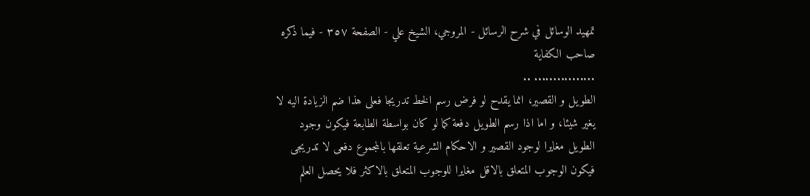تمهيد الوسائل في شرح الرسائل - المروجي، الشيخ علي - الصفحة ٣٥٧ - فيما ذكره صاحب الكفاية
................ ..
الطويل و القصير، انما يقدح لو فرض رسم الخط تدريجا فعلى هذا ضم الزيادة اليه لا يغير شيئا، و اما اذا رسم الطويل دفعة كما لو كان بواسطة الطابعة فيكون وجود الطويل مغايرا لوجود القصير و الاحكام الشرعية تعلقها بالمجموع دفعى لا تدريجى فيكون الوجوب المتعلق بالاقل مغايرا للوجوب المتعلق بالاكثر فلا يحصل العلم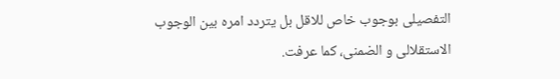التفصيلى بوجوب خاص للاقل بل يتردد امره بين الوجوب الاستقلالى و الضمنى، كما عرفت.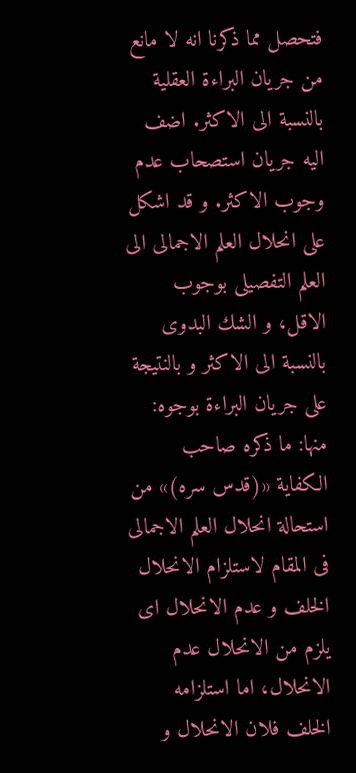فتحصل مما ذكرنا انه لا مانع من جريان البراءة العقلية بالنسبة الى الاكثر. اضف اليه جريان استصحاب عدم وجوب الاكثر. و قد اشكل على انحلال العلم الاجمالى الى العلم التفصيلى بوجوب الاقل، و الشك البدوى بالنسبة الى الاكثر و بالنتيجة على جريان البراءة بوجوه:
منها: ما ذكره صاحب الكفاية «(قدس سره)» من استحالة انحلال العلم الاجمالى فى المقام لاستلزام الانحلال الخلف و عدم الانحلال اى يلزم من الانحلال عدم الانحلال، اما استلزامه الخلف فلان الانحلال و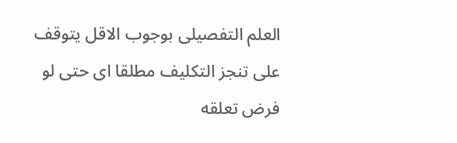العلم التفصيلى بوجوب الاقل يتوقف على تنجز التكليف مطلقا اى حتى لو فرض تعلقه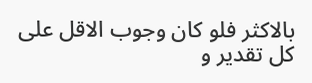بالاكثر فلو كان وجوب الاقل على كل تقدير و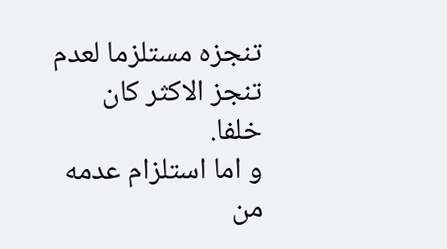تنجزه مستلزما لعدم تنجز الاكثر كان خلفا.
و اما استلزام عدمه من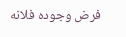فرض وجوده فلانه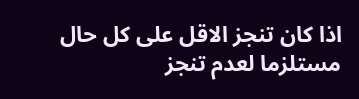اذا كان تنجز الاقل على كل حال مستلزما لعدم تنجز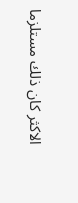الاكثر كان ذلك مستلزما